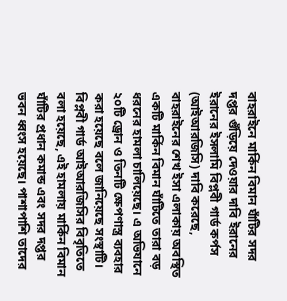বাহরাইনে মার্কিন বিমান ঘাঁটির সদর দপ্তর গুঁড়িয়ে দেওয়ার দাবি ইরানের
ইরানের ইসলামি বিপ্লবী গার্ড কর্পস (আইআরজিসি) দাবি করেছে, বাহরাইনের শেখ ইসা এলাকায় অবস্থিত একটি মার্কিন বিমান ঘাঁটিতে তারা বড় ধরনের হামলা চালিয়েছে। এ অভিযানে ২০টি ড্রোন ও তিনটি ক্ষেপণাস্ত্র ব্যবহার করা হয়েছে বলে জানিয়েছে সংস্থাটি।
বিপ্লবী গার্ড আইআরজিসির বিবৃতিতে বলা হয়েছে, এই হামলায় মার্কিন বিমান ঘাঁটির প্রধান কমান্ড এবং সদর দপ্তর ভবন ধ্বংস হয়েছে। পাশাপাশি তাদের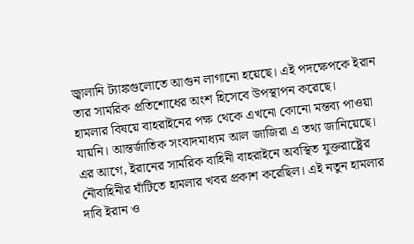জ্বালানি ট্যাঙ্কগুলোতে আগুন লাগানো হয়েছে। এই পদক্ষেপকে ইরান তার সামরিক প্রতিশোধের অংশ হিসেবে উপস্থাপন করেছে।
হামলার বিষয়ে বাহরাইনের পক্ষ থেকে এখনো কোনো মন্তব্য পাওয়া যায়নি। আন্তর্জাতিক সংবাদমাধ্যম আল জাজিরা এ তথ্য জানিয়েছে।
এর আগে, ইরানের সামরিক বাহিনী বাহরাইনে অবস্থিত যুক্তরাষ্ট্রের নৌবাহিনীর ঘাঁটিতে হামলার খবর প্রকাশ করেছিল। এই নতুন হামলার দাবি ইরান ও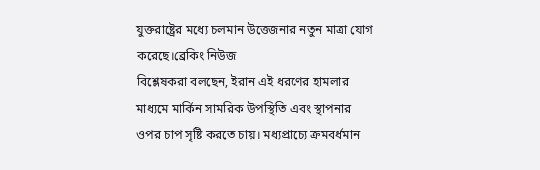যুক্তরাষ্ট্রের মধ্যে চলমান উত্তেজনার নতুন মাত্রা যোগ করেছে।ব্রেকিং নিউজ
বিশ্লেষকরা বলছেন, ইরান এই ধরণের হামলার মাধ্যমে মার্কিন সামরিক উপস্থিতি এবং স্থাপনার ওপর চাপ সৃষ্টি করতে চায়। মধ্যপ্রাচ্যে ক্রমবর্ধমান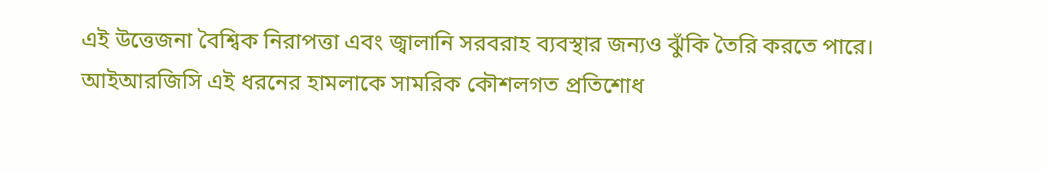এই উত্তেজনা বৈশ্বিক নিরাপত্তা এবং জ্বালানি সরবরাহ ব্যবস্থার জন্যও ঝুঁকি তৈরি করতে পারে।
আইআরজিসি এই ধরনের হামলাকে সামরিক কৌশলগত প্রতিশোধ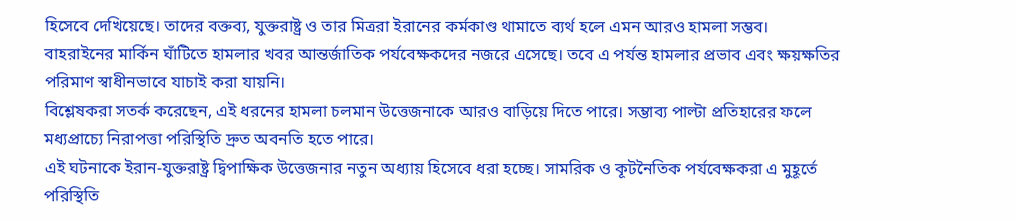হিসেবে দেখিয়েছে। তাদের বক্তব্য, যুক্তরাষ্ট্র ও তার মিত্ররা ইরানের কর্মকাণ্ড থামাতে ব্যর্থ হলে এমন আরও হামলা সম্ভব।
বাহরাইনের মার্কিন ঘাঁটিতে হামলার খবর আন্তর্জাতিক পর্যবেক্ষকদের নজরে এসেছে। তবে এ পর্যন্ত হামলার প্রভাব এবং ক্ষয়ক্ষতির পরিমাণ স্বাধীনভাবে যাচাই করা যায়নি।
বিশ্লেষকরা সতর্ক করেছেন, এই ধরনের হামলা চলমান উত্তেজনাকে আরও বাড়িয়ে দিতে পারে। সম্ভাব্য পাল্টা প্রতিহারের ফলে মধ্যপ্রাচ্যে নিরাপত্তা পরিস্থিতি দ্রুত অবনতি হতে পারে।
এই ঘটনাকে ইরান-যুক্তরাষ্ট্র দ্বিপাক্ষিক উত্তেজনার নতুন অধ্যায় হিসেবে ধরা হচ্ছে। সামরিক ও কূটনৈতিক পর্যবেক্ষকরা এ মুহূর্তে পরিস্থিতি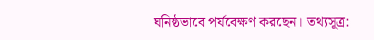ঘনিষ্ঠভাবে পর্যবেক্ষণ করছেন। তথ্যসূত্র: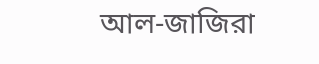আল-জাজিরা